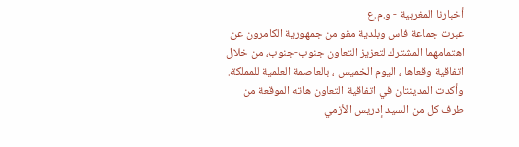أخبارنا المغربية - و.م.ع
عبرت جماعة فاس وبلدية مفو من جمهورية الكامرون عن اهتمامهما المشترك لتعزيز التعاون جنوب-جنوب، من خلال اتفاقية وقعاها ، اليوم الخميس ، بالعاصمة العلمية للمملكة.
وأكدت المدينتان في اتفاقية التعاون هاته الموقعة من طرف كل من السيد إدريس الأزمي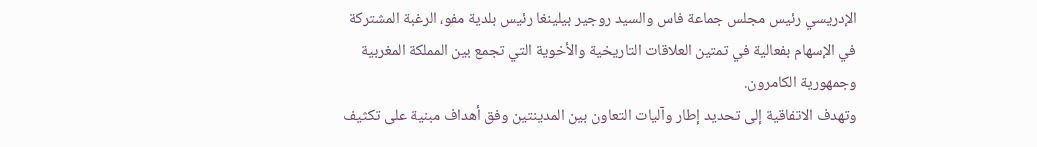الإدريسي رئيس مجلس جماعة فاس والسيد روجير بيلينغا رئيس بلدية مفو، الرغبة المشتركة في الإسهام بفعالية في تمتين العلاقات التاريخية والأخوية التي تجمع بين المملكة المغربية وجمهورية الكامرون.
وتهدف الاتفاقية إلى تحديد إطار وآليات التعاون بين المدينتين وفق أهداف مبنية على تكثيف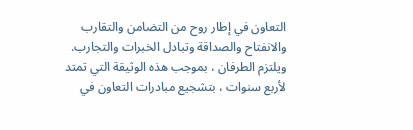التعاون في إطار روح من التضامن والتقارب والانفتاح والصداقة وتبادل الخبرات والتجارب.
ويلتزم الطرفان ، بموجب هذه الوثيقة التي تمتد لأربع سنوات ، بتشجيع مبادرات التعاون في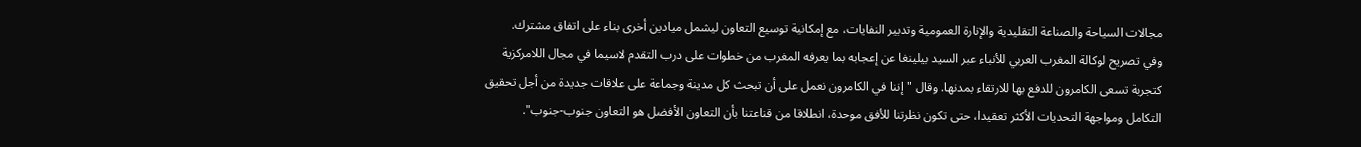مجالات السياحة والصناعة التقليدية والإنارة العمومية وتدبير النفايات، مع إمكانية توسيع التعاون ليشمل ميادين أخرى بناء على اتفاق مشترك.
وفي تصريح لوكالة المغرب العربي للأنباء عبر السيد بيلينغا عن إعجابه بما يعرفه المغرب من خطوات على درب التقدم لاسيما في مجال اللامركزية كتجربة تسعى الكامرون للدفع بها للارتقاء بمدنها. وقال "إننا في الكامرون نعمل على أن تبحث كل مدينة وجماعة على علاقات جديدة من أجل تحقيق التكامل ومواجهة التحديات الأكثر تعقيدا، حتى تكون نظرتنا للأفق موحدة، انطلاقا من قناعتنا بأن التعاون الأفضل هو التعاون جنوب-جنوب".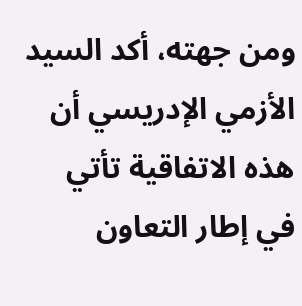ومن جهته، أكد السيد الأزمي الإدريسي أن هذه الاتفاقية تأتي في إطار التعاون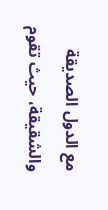مع الدول الصديقة والشقيقة، حيث تقوم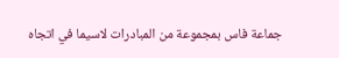جماعة فاس بمجموعة من المبادرات لاسيما في اتجاه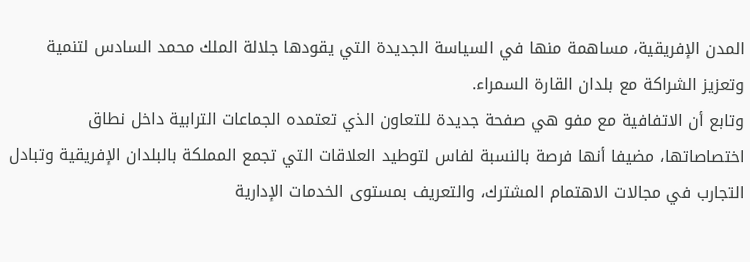المدن الإفريقية، مساهمة منها في السياسة الجديدة التي يقودها جلالة الملك محمد السادس لتنمية وتعزيز الشراكة مع بلدان القارة السمراء.
وتابع أن الاتفافية مع مفو هي صفحة جديدة للتعاون الذي تعتمده الجماعات الترابية داخل نطاق اختصاصاتها، مضيفا أنها فرصة بالنسبة لفاس لتوطيد العلاقات التي تجمع المملكة بالبلدان الإفريقية وتبادل التجارب في مجالات الاهتمام المشترك، والتعريف بمستوى الخدمات الإدارية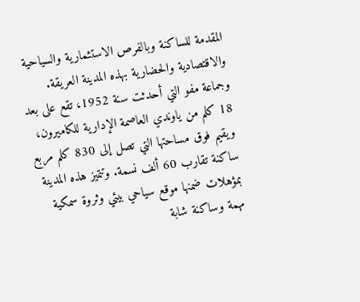المقدمة للساكنة وبالفرص الاستثمارية والسياحية والاقتصادية والحضارية بهذه المدينة العريقة.
وجماعة مفو التي أحدثت سنة 1952، تقع على بعد 18 كلم من ياوندي العاصمة الإدارية للكاميرون، ويقيم فوق مساحتها التي تصل إلى 830 كلم مربع ساكنة تقارب 60 ألف نسمة. وتتميز هذه المدينة بمؤهلات ضمنها موقع سياحي بيئي وثروة سمكية مهمة وساكنة شابة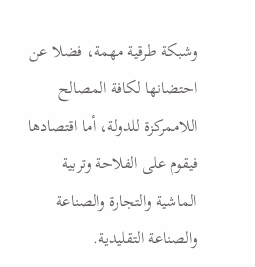وشبكة طرقية مهمة، فضلا عن احتضانها لكافة المصالح اللاممركزة للدولة، أما اقتصادها فيقوم على الفلاحة وتربية الماشية والتجارة والصناعة والصناعة التقليدية.